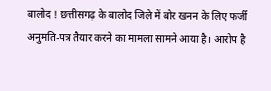बालोद ! छत्तीसगढ़ के बालोद जिले में बोर खनन के लिए फर्जी अनुमति-पत्र तैयार करने का मामला सामने आया है। आरोप है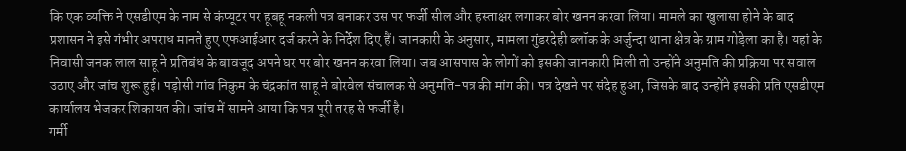कि एक व्यक्ति ने एसडीएम के नाम से कंप्यूटर पर हूबहू नकली पत्र बनाकर उस पर फर्जी सील और हस्ताक्षर लगाकर बोर खनन करवा लिया। मामले का खुलासा होने के बाद प्रशासन ने इसे गंभीर अपराध मानते हुए एफआईआर दर्ज करने के निर्देश दिए हैं। जानकारी के अनुसार, मामला गुंडरदेही ब्लॉक के अर्जुन्दा थाना क्षेत्र के ग्राम गोड़ेला का है। यहां के निवासी जनक लाल साहू ने प्रतिबंध के बावजूद अपने घर पर बोर खनन करवा लिया। जब आसपास के लोगों को इसकी जानकारी मिली तो उन्होंने अनुमति की प्रक्रिया पर सवाल उठाए और जांच शुरू हुई। पड़ोसी गांव निकुम के चंद्रकांत साहू ने बोरवेल संचालक से अनुमति-पत्र की मांग की। पत्र देखने पर संदेह हुआ, जिसके बाद उन्होंने इसकी प्रति एसडीएम कार्यालय भेजकर शिकायत की। जांच में सामने आया कि पत्र पूरी तरह से फर्जी है।
गर्मी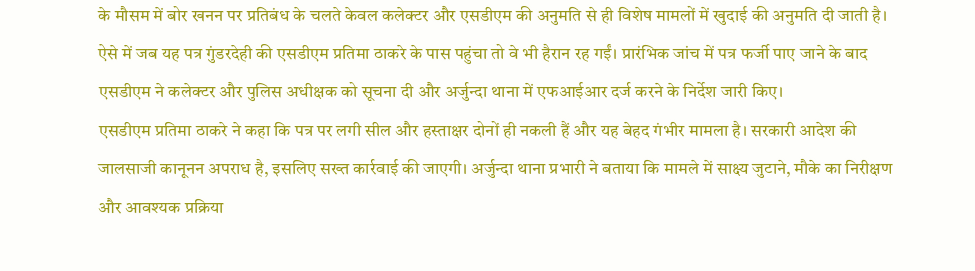के मौसम में बोर खनन पर प्रतिबंध के चलते केवल कलेक्टर और एसडीएम की अनुमति से ही विशेष मामलों में खुदाई की अनुमति दी जाती है। ऐसे में जब यह पत्र गुंडरदेही की एसडीएम प्रतिमा ठाकरे के पास पहुंचा तो वे भी हैरान रह गईं। प्रारंभिक जांच में पत्र फर्जी पाए जाने के बाद एसडीएम ने कलेक्टर और पुलिस अधीक्षक को सूचना दी और अर्जुन्दा थाना में एफआईआर दर्ज करने के निर्देश जारी किए।
एसडीएम प्रतिमा ठाकरे ने कहा कि पत्र पर लगी सील और हस्ताक्षर दोनों ही नकली हैं और यह बेहद गंभीर मामला है। सरकारी आदेश की जालसाजी कानूनन अपराध है, इसलिए सख्त कार्रवाई की जाएगी। अर्जुन्दा थाना प्रभारी ने बताया कि मामले में साक्ष्य जुटाने, मौके का निरीक्षण और आवश्यक प्रक्रिया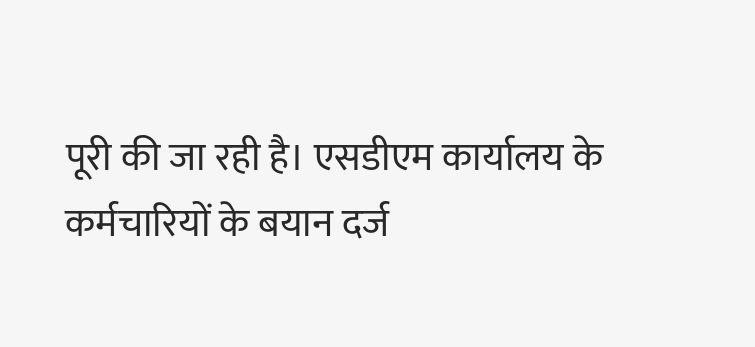पूरी की जा रही है। एसडीएम कार्यालय के कर्मचारियों के बयान दर्ज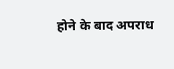होने के बाद अपराध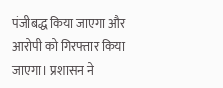पंजीबद्ध किया जाएगा और आरोपी को गिरफ्तार किया जाएगा। प्रशासन ने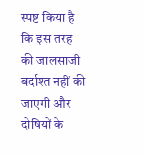स्पष्ट किया है कि इस तरह की जालसाजी बर्दाश्त नहीं की जाएगी और दोषियों के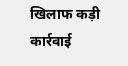खिलाफ कड़ी कार्रवाई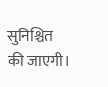सुनिश्चित की जाएगी।